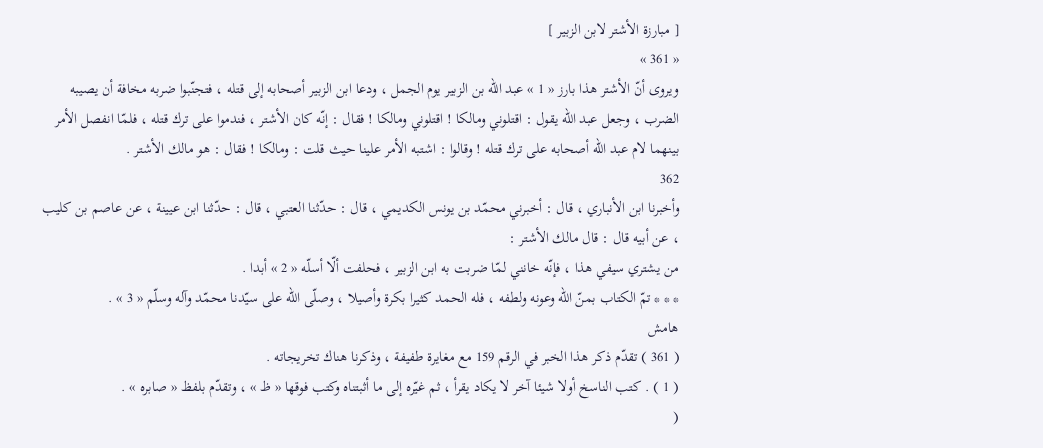[ مبارزة الأشتر لابن الزبير ]
« 361 »
ويروى أنّ الأشتر هذا بارز « 1 » عبد اللّه بن الزبير يوم الجمل ، ودعا ابن الزبير أصحابه إلى قتله ، فتجنّبوا ضربه مخافة أن يصيبه الضرب ، وجعل عبد اللّه يقول : اقتلوني ومالكا ! اقتلوني ومالكا ! فقال : إنّه كان الأشتر ، فندموا على ترك قتله ، فلمّا انفصل الأمر بينهما لام عبد اللّه أصحابه على ترك قتله ! وقالوا : اشتبه الأمر علينا حيث قلت : ومالكا ! فقال : هو مالك الأشتر .
362
وأخبرنا ابن الأنباري ، قال : أخبرني محمّد بن يونس الكديمي ، قال : حدّثنا العتبي ، قال : حدّثنا ابن عيينة ، عن عاصم بن كليب ، عن أبيه قال : قال مالك الأشتر :
من يشتري سيفي هذا ، فإنّه خانني لمّا ضربت به ابن الزبير ، فحلفت ألّا أسلّه « 2 » أبدا .
* * * تمّ الكتاب بمنّ اللّه وعونه ولطفه ، فله الحمد كثيرا بكرة وأصيلا ، وصلّى اللّه على سيّدنا محمّد وآله وسلّم « 3 » .
هامش
( 361 ) تقدّم ذكر هذا الخبر في الرقم 159 مع مغايرة طفيفة ، وذكرنا هناك تخريجاته .
( 1 ) . كتب الناسخ أولا شيئا آخر لا يكاد يقرأ ، ثم غيّره إلى ما أثبتناه وكتب فوقها « ظ » ، وتقدّم بلفظ « صابره » .
(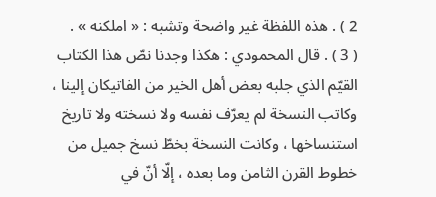2 ) . هذه اللفظة غير واضحة وتشبه : « املكنه » .
( 3 ) . قال المحمودي : هكذا وجدنا نصّ هذا الكتاب القيّم الذي جلبه بعض أهل الخير من الفاتيكان إلينا ، وكاتب النسخة لم يعرّف نفسه ولا نسخته ولا تاريخ استنساخها ، وكانت النسخة بخطّ نسخ جميل من خطوط القرن الثامن وما بعده ، إلّا أنّ في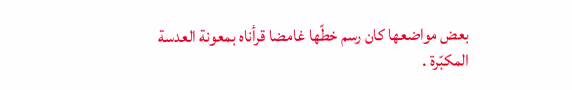بعض مواضعها كان رسم خطّها غامضا قرأناه بمعونة العدسة المكبّرة .